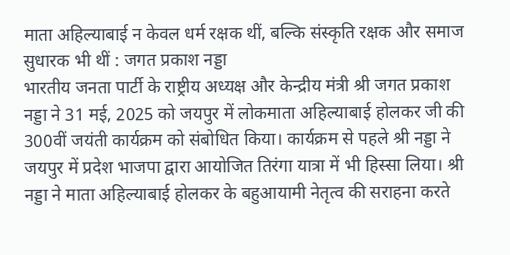माता अहिल्याबाई न केवल धर्म रक्षक थीं, बल्कि संस्कृति रक्षक और समाज सुधारक भी थीं : जगत प्रकाश नड्डा
भारतीय जनता पार्टी के राष्ट्रीय अध्यक्ष और केन्द्रीय मंत्री श्री जगत प्रकाश नड्डा ने 31 मई, 2025 को जयपुर में लोकमाता अहिल्याबाई होलकर जी की 300वीं जयंती कार्यक्रम को संबोधित किया। कार्यक्रम से पहले श्री नड्डा ने जयपुर में प्रदेश भाजपा द्वारा आयोजित तिरंगा यात्रा में भी हिस्सा लिया। श्री नड्डा ने माता अहिल्याबाई होलकर के बहुआयामी नेतृत्व की सराहना करते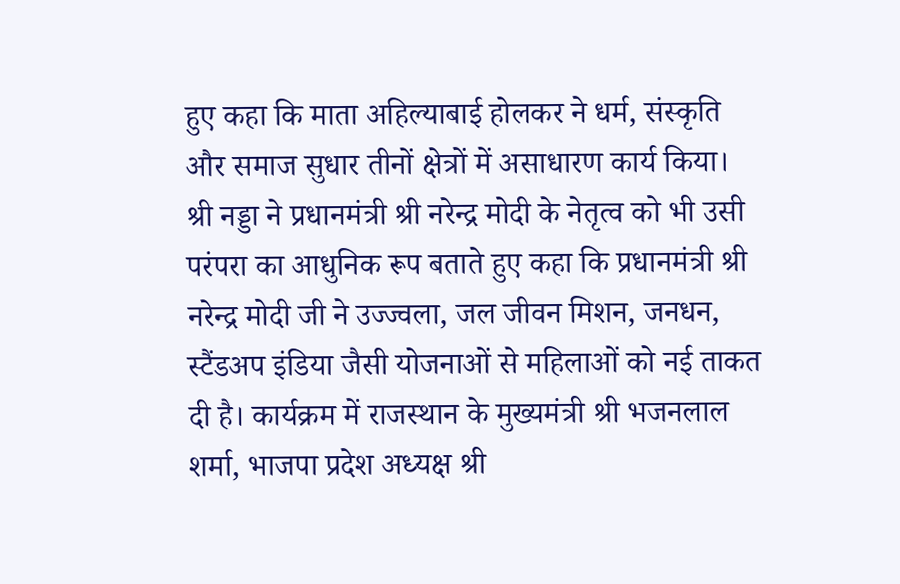हुए कहा कि माता अहिल्याबाई होलकर ने धर्म, संस्कृति और समाज सुधार तीनों क्षेत्रों में असाधारण कार्य किया। श्री नड्डा ने प्रधानमंत्री श्री नरेन्द्र मोदी के नेतृत्व को भी उसी परंपरा का आधुनिक रूप बताते हुए कहा कि प्रधानमंत्री श्री नरेन्द्र मोदी जी ने उज्ज्वला, जल जीवन मिशन, जनधन, स्टैंडअप इंडिया जैसी योजनाओं से महिलाओं को नई ताकत दी है। कार्यक्रम में राजस्थान के मुख्यमंत्री श्री भजनलाल शर्मा, भाजपा प्रदेश अध्यक्ष श्री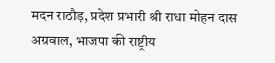मदन राठौड़, प्रदेश प्रभारी श्री राधा मोहन दास अग्रवाल, भाजपा की राष्ट्रीय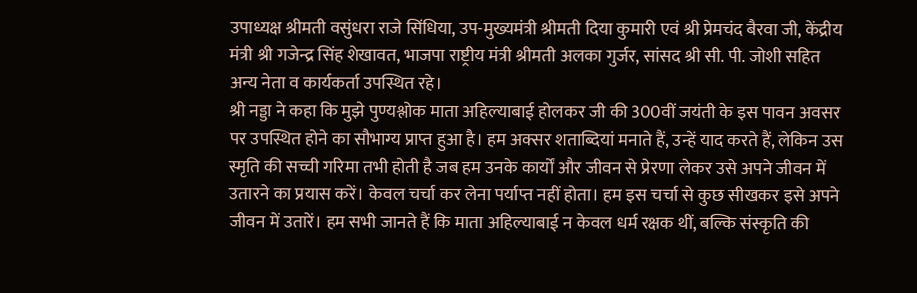उपाध्यक्ष श्रीमती वसुंधरा राजे सिंधिया, उप-मुख्यमंत्री श्रीमती दिया कुमारी एवं श्री प्रेमचंद बैरवा जी, केंद्रीय मंत्री श्री गजेन्द्र सिंह शेखावत, भाजपा राष्ट्रीय मंत्री श्रीमती अलका गुर्जर, सांसद श्री सी. पी. जोशी सहित अन्य नेता व कार्यकर्ता उपस्थित रहे।
श्री नड्डा ने कहा कि मुझे पुण्यश्लोक माता अहिल्याबाई होलकर जी की 300वीं जयंती के इस पावन अवसर पर उपस्थित होने का सौभाग्य प्राप्त हुआ है। हम अक्सर शताब्दियां मनाते हैं, उन्हें याद करते हैं, लेकिन उस स्मृति की सच्ची गरिमा तभी होती है जब हम उनके कार्यों और जीवन से प्रेरणा लेकर उसे अपने जीवन में उतारने का प्रयास करें। केवल चर्चा कर लेना पर्याप्त नहीं होता। हम इस चर्चा से कुछ सीखकर इसे अपने जीवन में उतारें। हम सभी जानते हैं कि माता अहिल्याबाई न केवल धर्म रक्षक थीं, बल्कि संस्कृति की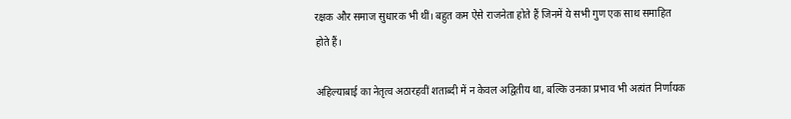रक्षक और समाज सुधारक भी थीं। बहुत कम ऐसे राजनेता होते हैं जिनमें ये सभी गुण एक साथ समाहित होते हैं।

अहिल्याबाई का नेतृत्व अठारहवीं शताब्दी में न केवल अद्वितीय था, बल्कि उनका प्रभाव भी अत्यंत निर्णायक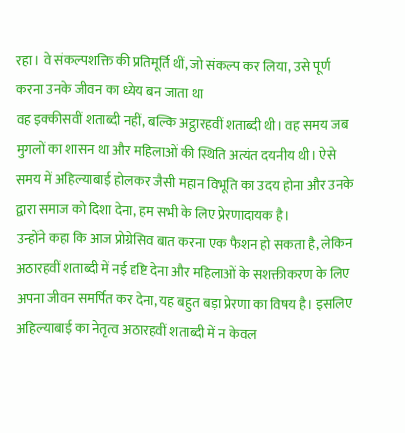रहा। वे संकल्पशक्ति की प्रतिमूर्ति थीं, जो संकल्प कर लिया, उसे पूर्ण करना उनके जीवन का ध्येय बन जाता था
वह इक्कीसवीं शताब्दी नहीं, बल्कि अट्ठारहवीं शताब्दी थी। वह समय जब मुगलों का शासन था और महिलाओं की स्थिति अत्यंत दयनीय थी। ऐसे समय में अहिल्याबाई होलकर जैसी महान विभूति का उदय होना और उनके द्वारा समाज को दिशा देना, हम सभी के लिए प्रेरणादायक है।
उन्होंने कहा कि आज प्रोग्रेसिव बात करना एक फैशन हो सकता है, लेकिन अठारहवीं शताब्दी में नई दृष्टि देना और महिलाओं के सशक्तीकरण के लिए अपना जीवन समर्पित कर देना, यह बहुत बड़ा प्रेरणा का विषय है। इसलिए अहिल्याबाई का नेतृत्व अठारहवीं शताब्दी में न केवल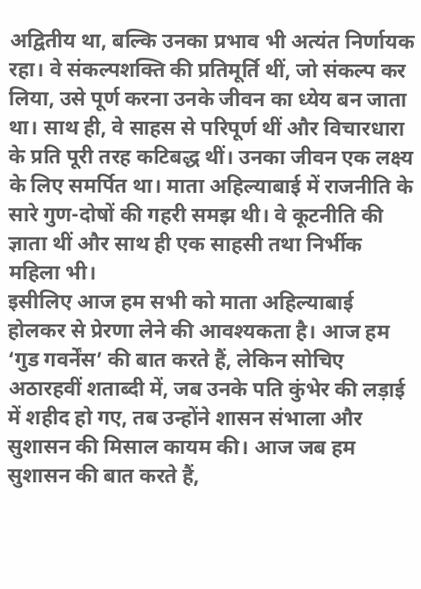अद्वितीय था, बल्कि उनका प्रभाव भी अत्यंत निर्णायक रहा। वे संकल्पशक्ति की प्रतिमूर्ति थीं, जो संकल्प कर लिया, उसे पूर्ण करना उनके जीवन का ध्येय बन जाता था। साथ ही, वे साहस से परिपूर्ण थीं और विचारधारा के प्रति पूरी तरह कटिबद्ध थीं। उनका जीवन एक लक्ष्य के लिए समर्पित था। माता अहिल्याबाई में राजनीति के सारे गुण-दोषों की गहरी समझ थी। वे कूटनीति की ज्ञाता थीं और साथ ही एक साहसी तथा निर्भीक महिला भी।
इसीलिए आज हम सभी को माता अहिल्याबाई होलकर से प्रेरणा लेने की आवश्यकता है। आज हम ‘गुड गवर्नेंस’ की बात करते हैं, लेकिन सोचिए अठारहवीं शताब्दी में, जब उनके पति कुंभेर की लड़ाई में शहीद हो गए, तब उन्होंने शासन संभाला और सुशासन की मिसाल कायम की। आज जब हम सुशासन की बात करते हैं,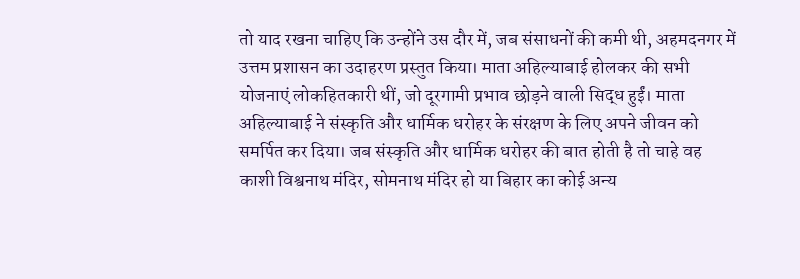तो याद रखना चाहिए कि उन्होंने उस दौर में, जब संसाधनों की कमी थी, अहमदनगर में उत्तम प्रशासन का उदाहरण प्रस्तुत किया। माता अहिल्याबाई होलकर की सभी योजनाएं लोकहितकारी थीं, जो दूरगामी प्रभाव छोड़ने वाली सिद्ध हुईं। माता अहिल्याबाई ने संस्कृति और धार्मिक धरोहर के संरक्षण के लिए अपने जीवन को समर्पित कर दिया। जब संस्कृति और धार्मिक धरोहर की बात होती है तो चाहे वह काशी विश्वनाथ मंदिर, सोमनाथ मंदिर हो या बिहार का कोई अन्य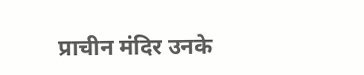प्राचीन मंदिर उनके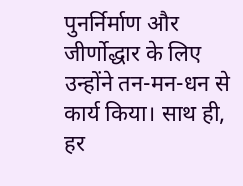पुनर्निर्माण और जीर्णोद्धार के लिए उन्होंने तन-मन-धन से कार्य किया। साथ ही, हर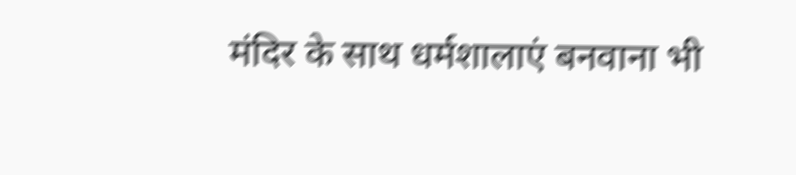मंदिर के साथ धर्मशालाएं बनवाना भी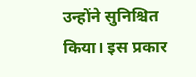उन्होंने सुनिश्चित किया। इस प्रकार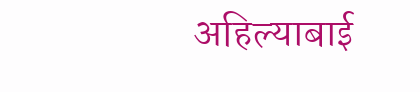अहिल्याबाई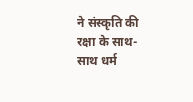ने संस्कृति की रक्षा के साथ-साथ धर्म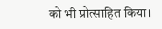को भी प्रोत्साहित किया।